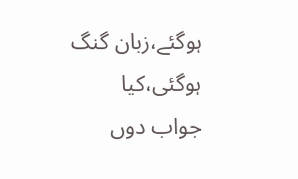ہوگئے،زبان گنگ ہوگئی،کیا جواب دوں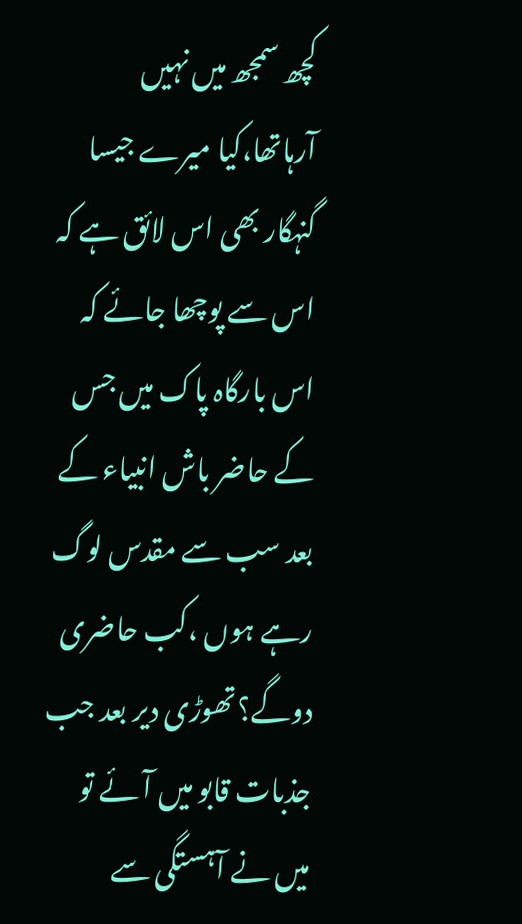کچھ سمجھ میں نہیں آرہاتھا،کیا میرے جیسا گنہگار بھی اس لائق ہے کہ اس سے پوچھا جائے کہ اس بارگاہ پاک میں جس کے حاضر باش انبیاء کے بعد سب سے مقدس لوگ رہے ہوں ،کب حاضری دوگے؟تھوڑی دیر بعد جب جذبات قابو میں آئے تو میں نے آہستگی سے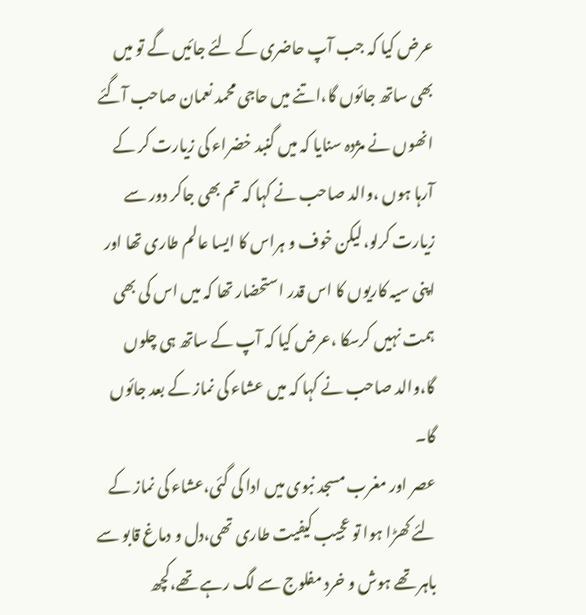عرض کیا کہ جب آپ حاضری کے لئے جائیں گے تو میں بھی ساتھ جائوں گا،اتنے میں حاجی محمد نعمان صاحب آگئے انھوں نے مژدہ سنایا کہ میں گنبد خضراء کی زیارت کر کے آرہا ہوں ،والد صاحب نے کہا کہ تم بھی جاکر دور سے زیارت کرلو،لیکن خوف و ہراس کا ایسا عالم طاری تھا اور اپنی سیہ کاریوں کا اس قدر استحضار تھا کہ میں اس کی بھی ہمت نہیں کرسکا ،عرض کیا کہ آپ کے ساتھ ہی چلوں گا،والد صاحب نے کہا کہ میں عشاء کی نماز کے بعد جائوں گا۔
عصر اور مغرب مسجد نبوی میں ادا کی گئی،عشاء کی نماز کے لئے کھڑا ہوا تو عجیب کیفیت طاری تھی،دل و دماغ قابو سے باہر تھے ہوش و خرد مفلوج سے لگ رہے تھے،کچھ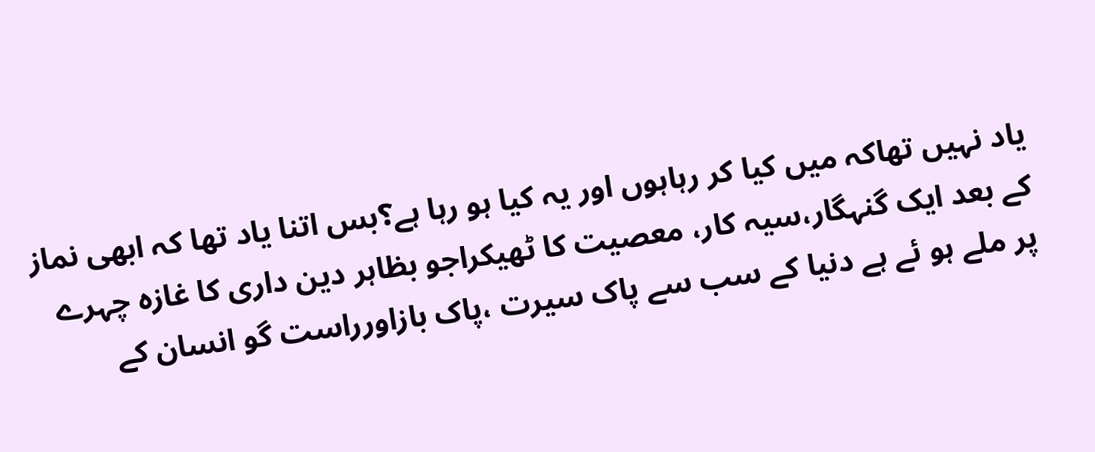یاد نہیں تھاکہ میں کیا کر رہاہوں اور یہ کیا ہو رہا ہے؟بس اتنا یاد تھا کہ ابھی نماز کے بعد ایک گنہگار،سیہ کار، معصیت کا ٹھیکراجو بظاہر دین داری کا غازہ چہرے پر ملے ہو ئے ہے دنیا کے سب سے پاک سیرت ،پاک بازاورراست گو انسان کے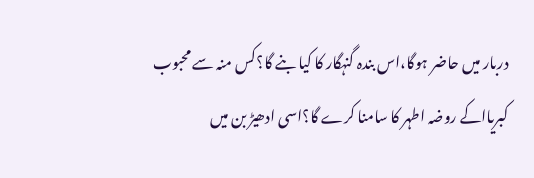دربار میں حاضر ہوگا،اس بندہ گنہگار کا کیا بنے گا؟کس منہ سے محبوب کبریااکے روضہ اطہر کا سامنا کرے گا؟اسی ادھیڑ بن میں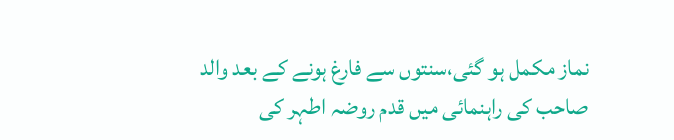نماز مکمل ہو گئی،سنتوں سے فارغ ہونے کے بعد والد صاحب کی راہنمائی میں قدم روضہ اطہر کی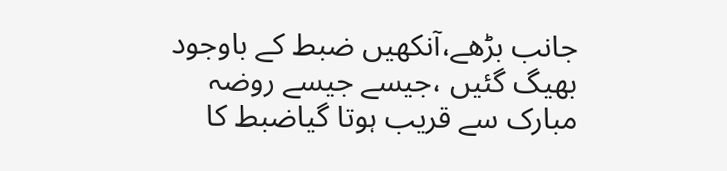جانب بڑھے،آنکھیں ضبط کے باوجود بھیگ گئیں ،جیسے جیسے روضہ مبارک سے قریب ہوتا گیاضبط کا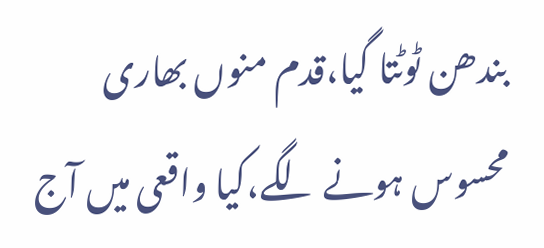بندھن ٹوٹتا گیا،قدم منوں بھاری محسوس ہونے لگے،کیا واقعی میں آج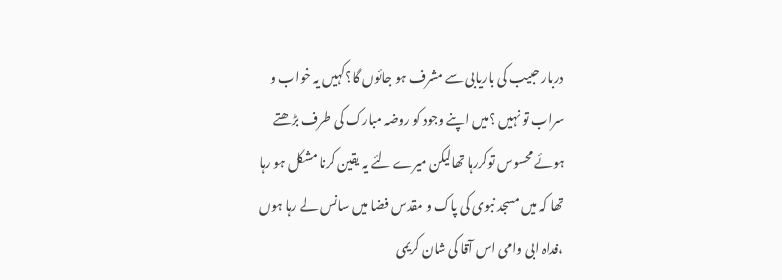دربار حبیب کی باریابی سے مشرف ہو جائوں گا؟کہیں یہ خواب و سراب تو نہیں ؟میں اپنے وجود کو روضہ مبارک کی طرف بڑھتے ہوئے محسوس توکررہا تھالیکن میرے لئے یہ یقین کرنا مشکل ہو رہا تھا کہ میں مسجد نبوی کی پاک و مقدس فضا میں سانس لے رہا ہوں ،فداہ ابی وامی اس آقا کی شان کریمی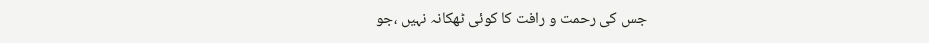جس کی رحمت و رافت کا کوئی ٹھکانہ نہیں ،جو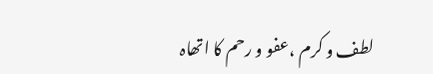لطف و کرم ،عفو و رحم کا اتھاہ